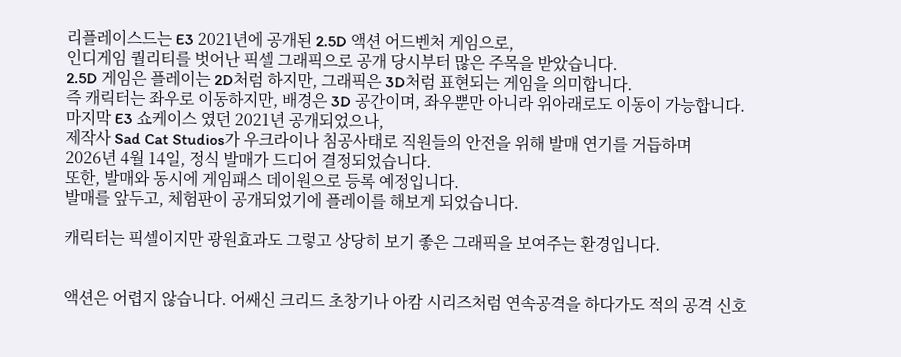리플레이스드는 E3 2021년에 공개된 2.5D 액션 어드벤처 게임으로,
인디게임 퀄리티를 벗어난 픽셀 그래픽으로 공개 당시부터 많은 주목을 받았습니다.
2.5D 게임은 플레이는 2D처럼 하지만, 그래픽은 3D처럼 표현되는 게임을 의미합니다.
즉 캐릭터는 좌우로 이동하지만, 배경은 3D 공간이며, 좌우뿐만 아니라 위아래로도 이동이 가능합니다.
마지막 E3 쇼케이스 였던 2021년 공개되었으나,
제작사 Sad Cat Studios가 우크라이나 침공사태로 직원들의 안전을 위해 발매 연기를 거듭하며
2026년 4월 14일, 정식 발매가 드디어 결정되었습니다.
또한, 발매와 동시에 게임패스 데이원으로 등록 예정입니다.
발매를 앞두고, 체험판이 공개되었기에 플레이를 해보게 되었습니다.

캐릭터는 픽셀이지만 광원효과도 그렇고 상당히 보기 좋은 그래픽을 보여주는 환경입니다.


액션은 어렵지 않습니다. 어쌔신 크리드 초창기나 아캄 시리즈처럼 연속공격을 하다가도 적의 공격 신호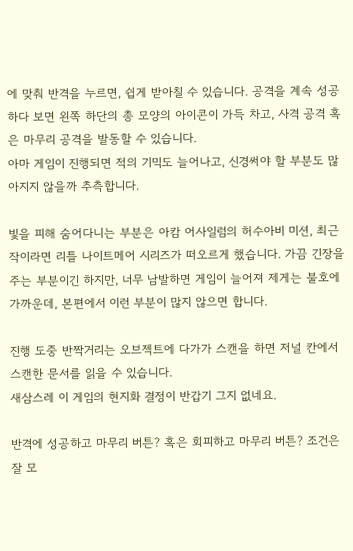에 맞춰 반격을 누르면, 쉽게 받아칠 수 있습니다. 공격을 계속 성공하다 보면 왼쪽 하단의 총 모양의 아이콘이 가득 차고, 사격 공격 혹은 마무리 공격을 발동할 수 있습니다.
아마 게임이 진행되면 적의 기믹도 늘어나고, 신경써야 할 부분도 많아지지 않을까 추측합니다.

빛을 피해 숨어다니는 부분은 아캄 어사일럼의 허수아비 미션, 최근작이라면 리틀 나이트메어 시리즈가 떠오르게 했습니다. 가끔 긴장을 주는 부분이긴 하지만, 너무 남발하면 게임이 늘어져 제게는 불호에 가까운데, 본편에서 이런 부분이 많지 않으면 합니다.

진행 도중 반짝거리는 오브젝트에 다가가 스캔을 하면 저널 칸에서 스캔한 문서를 읽을 수 있습니다.
새삼스레 이 게임의 현지화 결정이 반갑기 그지 없네요.

반격에 성공하고 마무리 버튼? 혹은 회피하고 마무리 버튼? 조건은 잘 모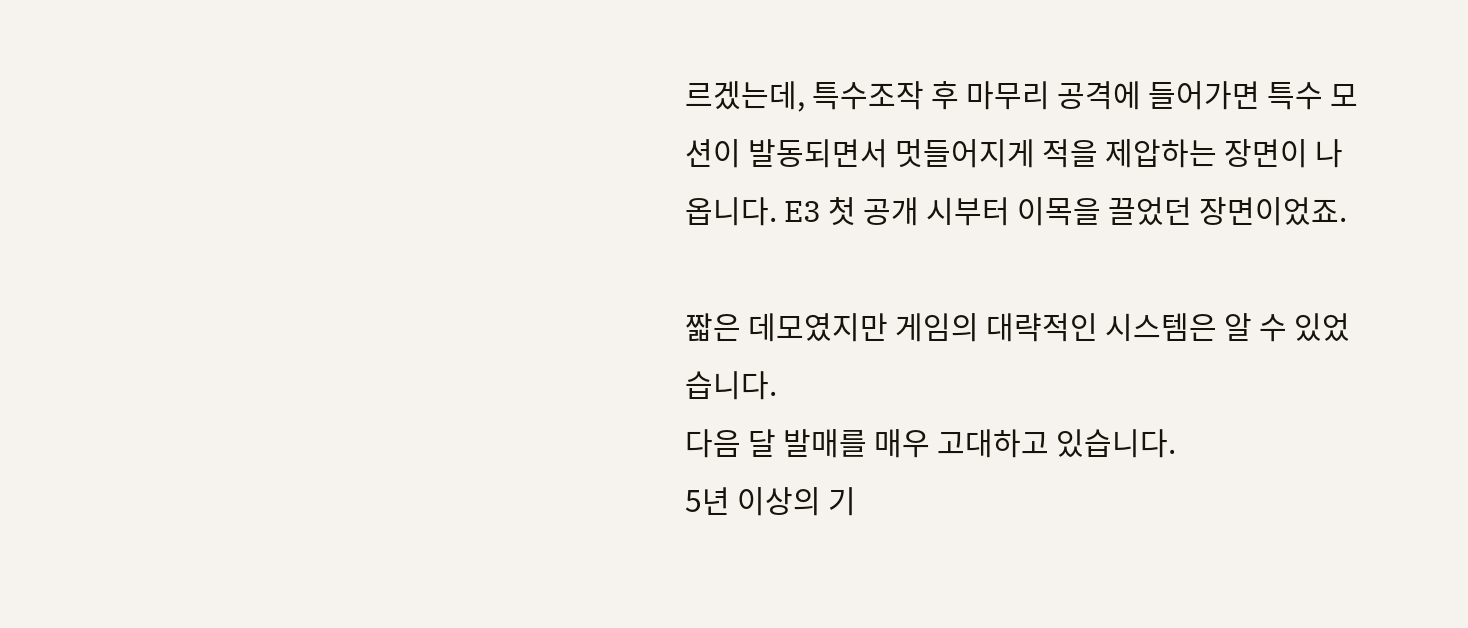르겠는데, 특수조작 후 마무리 공격에 들어가면 특수 모션이 발동되면서 멋들어지게 적을 제압하는 장면이 나옵니다. E3 첫 공개 시부터 이목을 끌었던 장면이었죠.

짧은 데모였지만 게임의 대략적인 시스템은 알 수 있었습니다.
다음 달 발매를 매우 고대하고 있습니다.
5년 이상의 기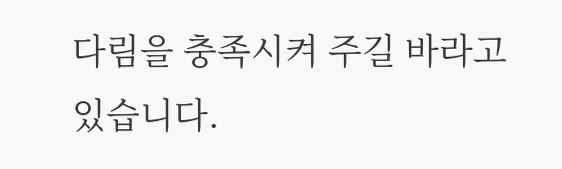다림을 충족시켜 주길 바라고 있습니다.